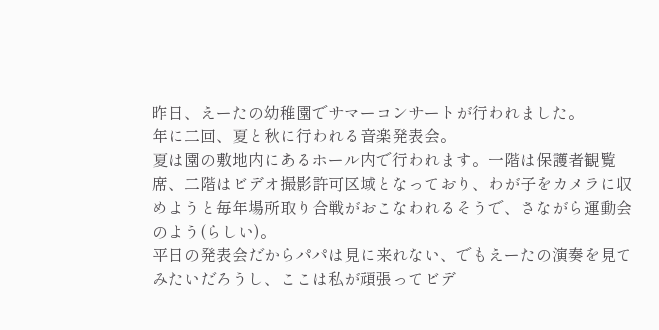昨日、えーたの幼稚園でサマーコンサートが行われました。
年に二回、夏と秋に行われる音楽発表会。
夏は園の敷地内にあるホール内で行われます。一階は保護者観覧席、二階はビデオ撮影許可区域となっており、わが子をカメラに収めようと毎年場所取り合戦がおこなわれるそうで、さながら運動会のよう(らしい)。
平日の発表会だからパパは見に来れない、でもえーたの演奏を見てみたいだろうし、ここは私が頑張ってビデ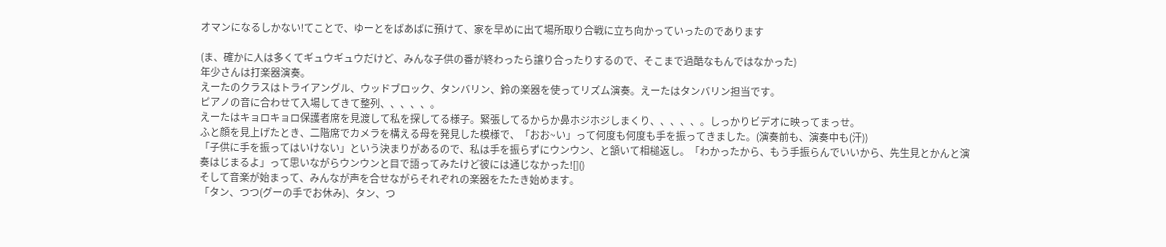オマンになるしかない!てことで、ゆーとをばあばに預けて、家を早めに出て場所取り合戦に立ち向かっていったのであります

(ま、確かに人は多くてギュウギュウだけど、みんな子供の番が終わったら譲り合ったりするので、そこまで過酷なもんではなかった)
年少さんは打楽器演奏。
えーたのクラスはトライアングル、ウッドブロック、タンバリン、鈴の楽器を使ってリズム演奏。えーたはタンバリン担当です。
ピアノの音に合わせて入場してきて整列、、、、、。
えーたはキョロキョロ保護者席を見渡して私を探してる様子。緊張してるからか鼻ホジホジしまくり、、、、、。しっかりビデオに映ってまっせ。
ふと顔を見上げたとき、二階席でカメラを構える母を発見した模様で、「おお~い」って何度も何度も手を振ってきました。(演奏前も、演奏中も(汗))
「子供に手を振ってはいけない」という決まりがあるので、私は手を振らずにウンウン、と頷いて相槌返し。「わかったから、もう手振らんでいいから、先生見とかんと演奏はじまるよ」って思いながらウンウンと目で語ってみたけど彼には通じなかった![]()
そして音楽が始まって、みんなが声を合せながらそれぞれの楽器をたたき始めます。
「タン、つつ(グーの手でお休み)、タン、つ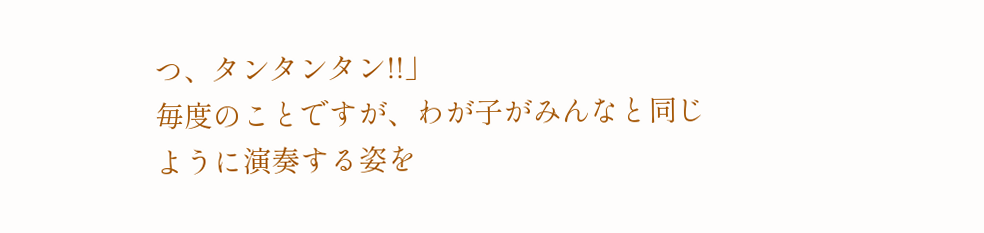つ、タンタンタン!!」
毎度のことですが、わが子がみんなと同じように演奏する姿を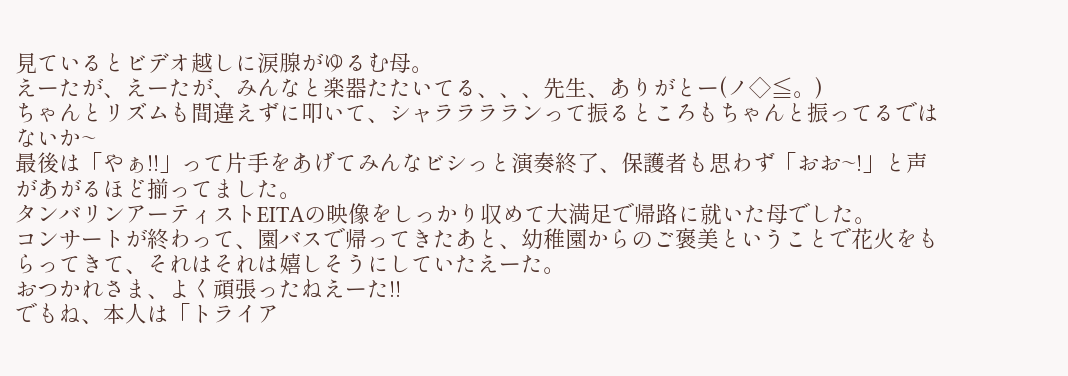見ているとビデオ越しに涙腺がゆるむ母。
えーたが、えーたが、みんなと楽器たたいてる、、、先生、ありがとー(ノ◇≦。)
ちゃんとリズムも間違えずに叩いて、シャラララランって振るところもちゃんと振ってるではないか~
最後は「やぁ!!」って片手をあげてみんなビシっと演奏終了、保護者も思わず「おお~!」と声があがるほど揃ってました。
タンバリンアーティストEITAの映像をしっかり収めて大満足で帰路に就いた母でした。
コンサートが終わって、園バスで帰ってきたあと、幼稚園からのご褒美ということで花火をもらってきて、それはそれは嬉しそうにしていたえーた。
おつかれさま、よく頑張ったねえーた!!
でもね、本人は「トライア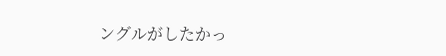ングルがしたかっ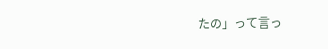たの」って言っ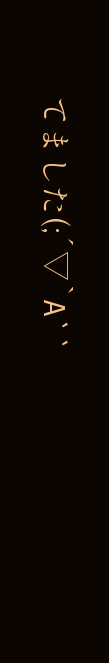てました(;´▽`A``